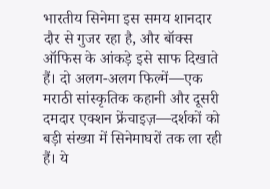भारतीय सिनेमा इस समय शानदार दौर से गुजर रहा है, और बॉक्स ऑफिस के आंकड़े इसे साफ दिखाते हैं। दो अलग-अलग फिल्में—एक मराठी सांस्कृतिक कहानी और दूसरी दमदार एक्शन फ्रेंचाइज़—दर्शकों को बड़ी संख्या में सिनेमाघरों तक ला रही हैं। ये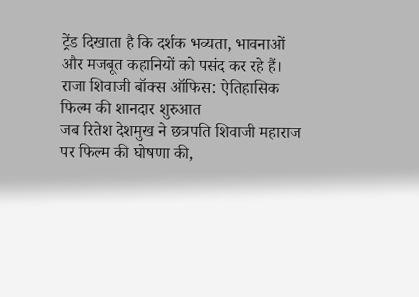ट्रेंड दिखाता है कि दर्शक भव्यता, भावनाओं और मजबूत कहानियों को पसंद कर रहे हैं।
राजा शिवाजी बॉक्स ऑफिस: ऐतिहासिक फिल्म की शानदार शुरुआत
जब रितेश देशमुख ने छत्रपति शिवाजी महाराज पर फिल्म की घोषणा की,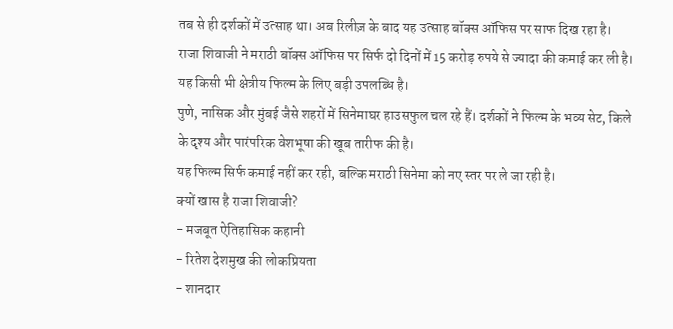तब से ही दर्शकों में उत्साह था। अब रिलीज़ के बाद यह उत्साह बॉक्स ऑफिस पर साफ दिख रहा है।
राजा शिवाजी ने मराठी बॉक्स ऑफिस पर सिर्फ दो दिनों में 15 करोड़ रुपये से ज्यादा की कमाई कर ली है। यह किसी भी क्षेत्रीय फिल्म के लिए बड़ी उपलब्धि है।
पुणे, नासिक और मुंबई जैसे शहरों में सिनेमाघर हाउसफुल चल रहे हैं। दर्शकों ने फिल्म के भव्य सेट, किले के दृश्य और पारंपरिक वेशभूषा की खूब तारीफ की है।
यह फिल्म सिर्फ कमाई नहीं कर रही, बल्कि मराठी सिनेमा को नए स्तर पर ले जा रही है।
क्यों खास है राजा शिवाजी?
- मजबूत ऐतिहासिक कहानी
- रितेश देशमुख की लोकप्रियता
- शानदार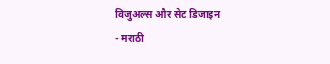विजुअल्स और सेट डिजाइन
- मराठी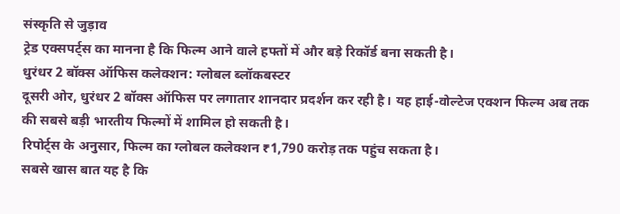संस्कृति से जुड़ाव
ट्रेड एक्सपर्ट्स का मानना है कि फिल्म आने वाले हफ्तों में और बड़े रिकॉर्ड बना सकती है।
धुरंधर 2 बॉक्स ऑफिस कलेक्शन: ग्लोबल ब्लॉकबस्टर
दूसरी ओर, धुरंधर 2 बॉक्स ऑफिस पर लगातार शानदार प्रदर्शन कर रही है। यह हाई-वोल्टेज एक्शन फिल्म अब तक की सबसे बड़ी भारतीय फिल्मों में शामिल हो सकती है।
रिपोर्ट्स के अनुसार, फिल्म का ग्लोबल कलेक्शन ₹1,790 करोड़ तक पहुंच सकता है।
सबसे खास बात यह है कि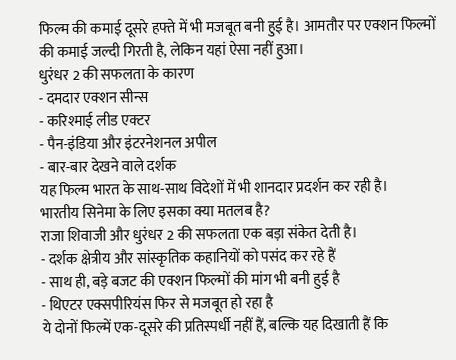फिल्म की कमाई दूसरे हफ्ते में भी मजबूत बनी हुई है। आमतौर पर एक्शन फिल्मों की कमाई जल्दी गिरती है, लेकिन यहां ऐसा नहीं हुआ।
धुरंधर 2 की सफलता के कारण
- दमदार एक्शन सीन्स
- करिश्माई लीड एक्टर
- पैन-इंडिया और इंटरनेशनल अपील
- बार-बार देखने वाले दर्शक
यह फिल्म भारत के साथ-साथ विदेशों में भी शानदार प्रदर्शन कर रही है।
भारतीय सिनेमा के लिए इसका क्या मतलब है?
राजा शिवाजी और धुरंधर 2 की सफलता एक बड़ा संकेत देती है।
- दर्शक क्षेत्रीय और सांस्कृतिक कहानियों को पसंद कर रहे हैं
- साथ ही, बड़े बजट की एक्शन फिल्मों की मांग भी बनी हुई है
- थिएटर एक्सपीरियंस फिर से मजबूत हो रहा है
ये दोनों फिल्में एक-दूसरे की प्रतिस्पर्धी नहीं हैं, बल्कि यह दिखाती हैं कि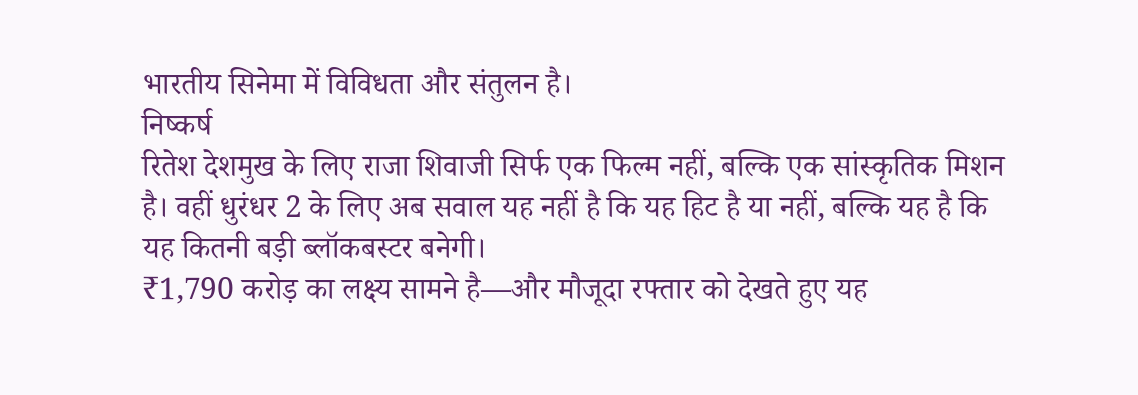भारतीय सिनेमा में विविधता और संतुलन है।
निष्कर्ष
रितेश देशमुख के लिए राजा शिवाजी सिर्फ एक फिल्म नहीं, बल्कि एक सांस्कृतिक मिशन है। वहीं धुरंधर 2 के लिए अब सवाल यह नहीं है कि यह हिट है या नहीं, बल्कि यह है कि यह कितनी बड़ी ब्लॉकबस्टर बनेगी।
₹1,790 करोड़ का लक्ष्य सामने है—और मौजूदा रफ्तार को देखते हुए यह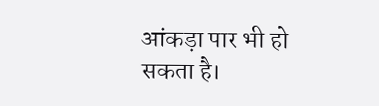आंकड़ा पार भी हो सकता है।